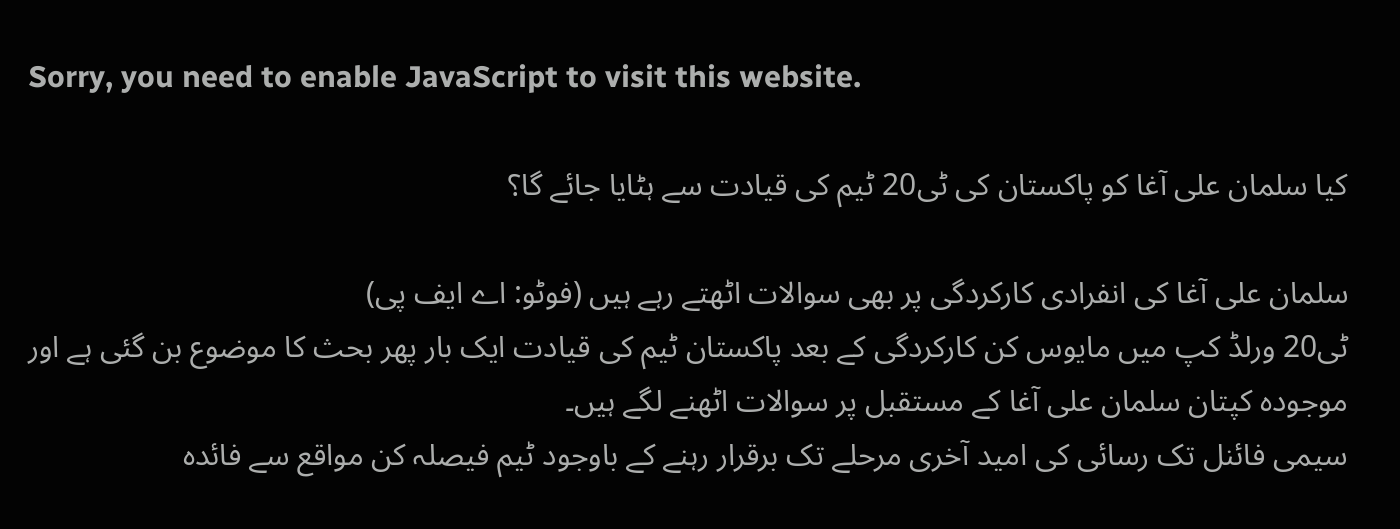Sorry, you need to enable JavaScript to visit this website.

کیا سلمان علی آغا کو پاکستان کی ٹی20 ٹیم کی قیادت سے ہٹایا جائے گا؟

سلمان علی آغا کی انفرادی کارکردگی پر بھی سوالات اٹھتے رہے ہیں (فوٹو: اے ایف پی)
ٹی20 ورلڈ کپ میں مایوس کن کارکردگی کے بعد پاکستان ٹیم کی قیادت ایک بار پھر بحث کا موضوع بن گئی ہے اور موجودہ کپتان سلمان علی آغا کے مستقبل پر سوالات اٹھنے لگے ہیں۔
سیمی فائنل تک رسائی کی امید آخری مرحلے تک برقرار رہنے کے باوجود ٹیم فیصلہ کن مواقع سے فائدہ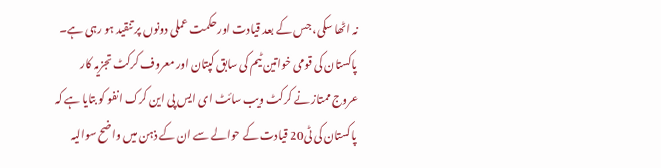نہ اٹھا سکی، جس کے بعد قیادت اور حکمت عملی دونوں پر تنقید ہو رہی ہے۔
پاکستان کی قومی خواتین ٹیم کی سابق کپتان اور معروف کرکٹ تجزیہ کار عروج ممتاز نے کرکٹ ویب سائٹ ای ایس پی این کرک انفو کو بتایا ہے کہ پاکستان کی ٹی20 قیادت کے حوالے سے ان کے ذہن میں واضح سوالیہ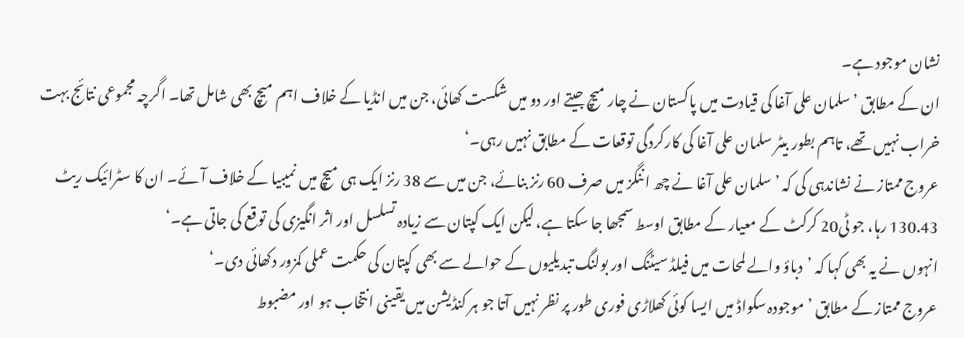نشان موجود ہے۔
ان کے مطابق ’سلمان علی آغا کی قیادت میں پاکستان نے چار میچ جیتے اور دو میں شکست کھائی، جن میں انڈیا کے خلاف اہم میچ بھی شامل تھا۔ اگرچہ مجموعی نتائج بہت خراب نہیں تھے، تاہم بطور بیٹر سلمان علی آغا کی کارکردگی توقعات کے مطابق نہیں رہی۔‘
عروج ممتاز نے نشاندہی کی کہ ’سلمان علی آغا نے چھ اننگز میں صرف 60 رنز بنائے، جن میں سے 38 رنز ایک ہی میچ میں نمیبیا کے خلاف آئے۔ ان کا سٹرائیک ریٹ 130.43 رہا، جو ٹی20 کرکٹ کے معیار کے مطابق اوسط سمجھا جا سکتا ہے، لیکن ایک کپتان سے زیادہ تسلسل اور اثر انگیزی کی توقع کی جاتی ہے۔‘
انہوں نے یہ بھی کہا کہ ’دباؤ والے لمحات میں فیلڈ سیٹنگ اور بولنگ تبدیلیوں کے حوالے سے بھی کپتان کی حکمت عملی کمزور دکھائی دی۔‘
عروج ممتاز کے مطابق ’موجودہ سکواڈ میں ایسا کوئی کھلاڑی فوری طور پر نظر نہیں آتا جو ہر کنڈیشن میں یقینی انتخاب ہو اور مضبوط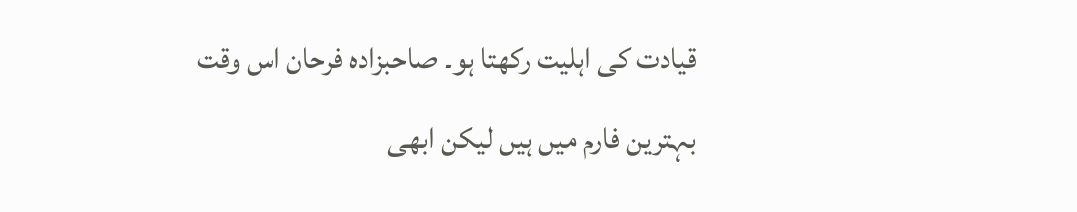قیادت کی اہلیت رکھتا ہو۔ صاحبزادہ فرحان اس وقت بہترین فارم میں ہیں لیکن ابھی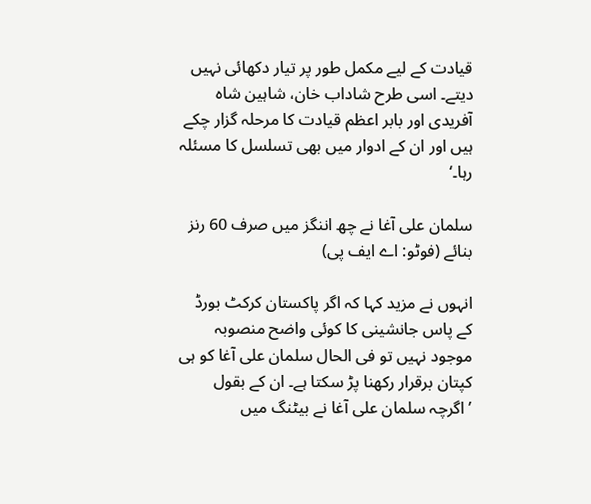قیادت کے لیے مکمل طور پر تیار دکھائی نہیں دیتے۔ اسی طرح شاداب خان، شاہین شاہ آفریدی اور بابر اعظم قیادت کا مرحلہ گزار چکے ہیں اور ان کے ادوار میں بھی تسلسل کا مسئلہ رہا۔‘

سلمان علی آغا نے چھ اننگز میں صرف 60 رنز بنائے (فوٹو: اے ایف پی)

انہوں نے مزید کہا کہ اگر پاکستان کرکٹ بورڈ کے پاس جانشینی کا کوئی واضح منصوبہ موجود نہیں تو فی الحال سلمان علی آغا کو ہی کپتان برقرار رکھنا پڑ سکتا ہے۔ ان کے بقول ’اگرچہ سلمان علی آغا نے بیٹنگ میں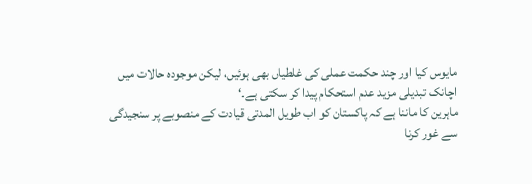مایوس کیا اور چند حکمت عملی کی غلطیاں بھی ہوئیں، لیکن موجودہ حالات میں اچانک تبدیلی مزید عدم استحکام پیدا کر سکتی ہے۔‘
ماہرین کا ماننا ہے کہ پاکستان کو اب طویل المدتی قیادت کے منصوبے پر سنجیدگی سے غور کرنا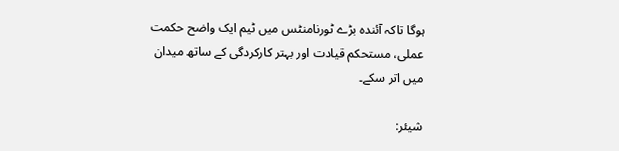ہوگا تاکہ آئندہ بڑے ٹورنامنٹس میں ٹیم ایک واضح حکمت عملی، مستحکم قیادت اور بہتر کارکردگی کے ساتھ میدان میں اتر سکے۔

شیئر: